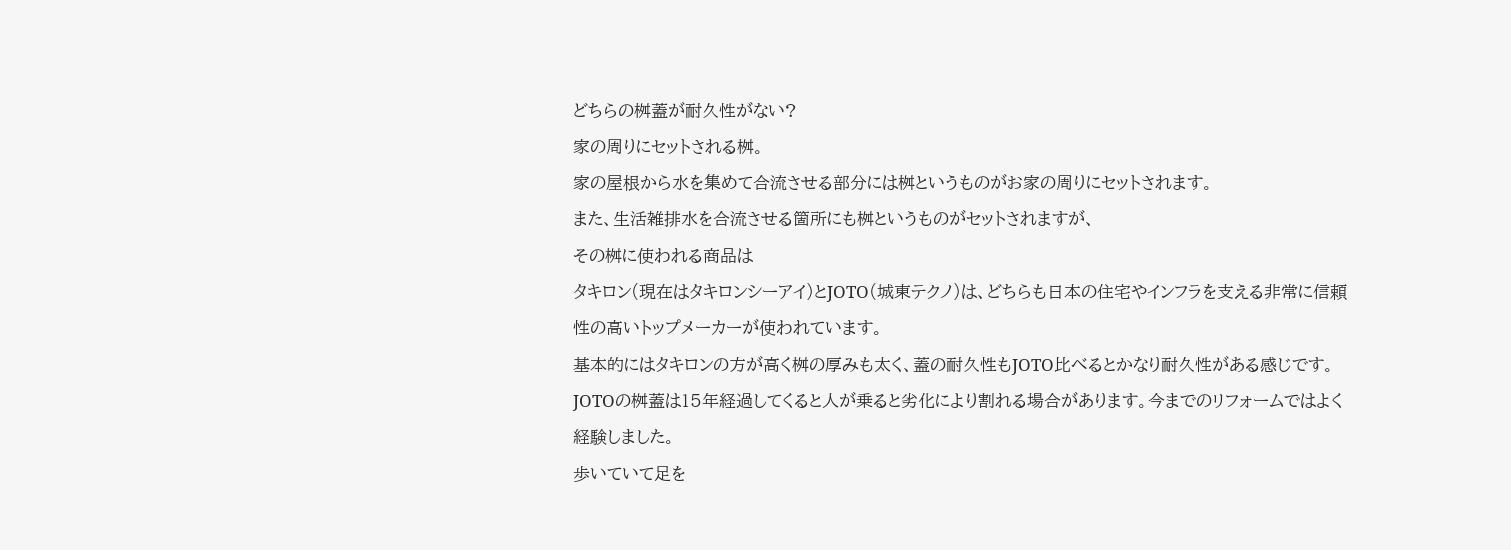どちらの桝蓋が耐久性がない?
家の周りにセットされる桝。
家の屋根から水を集めて合流させる部分には桝というものがお家の周りにセットされます。
また、生活雑排水を合流させる箇所にも桝というものがセットされますが、
その桝に使われる商品は
タキロン(現在はタキロンシーアイ)とJOTO(城東テクノ)は、どちらも日本の住宅やインフラを支える非常に信頼性の高いトップメーカーが使われています。
基本的にはタキロンの方が高く桝の厚みも太く、蓋の耐久性もJOTO比べるとかなり耐久性がある感じです。
JOTOの桝蓋は15年経過してくると人が乗ると劣化により割れる場合があります。今までのリフォームではよく経験しました。
歩いていて足を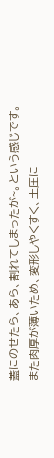蓋にのせたら、あら、割れてしまったが~。という感じです。
また肉厚が薄いため、変形しやくすく、土圧に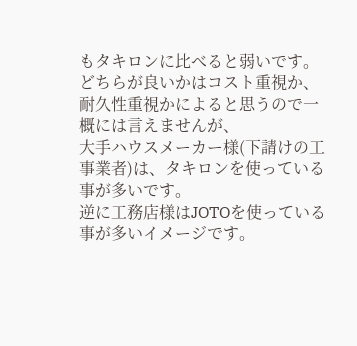もタキロンに比べると弱いです。
どちらが良いかはコスト重視か、耐久性重視かによると思うので一概には言えませんが、
大手ハウスメーカー様(下請けの工事業者)は、タキロンを使っている事が多いです。
逆に工務店様はJOTOを使っている事が多いイメージです。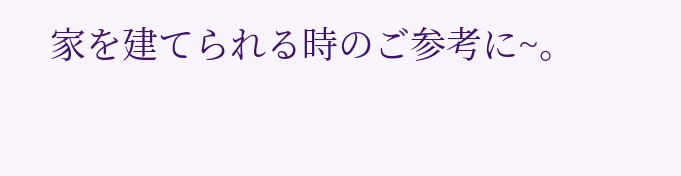家を建てられる時のご参考に~。